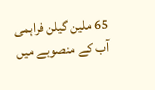65 ملین گیلن فراہمی آب کے منصوبے میں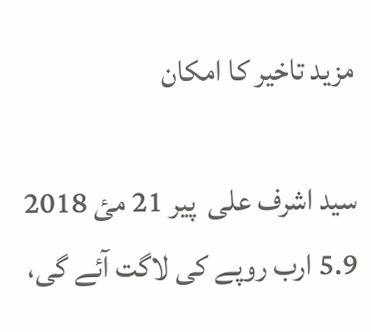مزید تاخیر کا امکان

سید اشرف علی  پير 21 مئ 2018
5.9 ارب روپے کی لاگت آئے گی،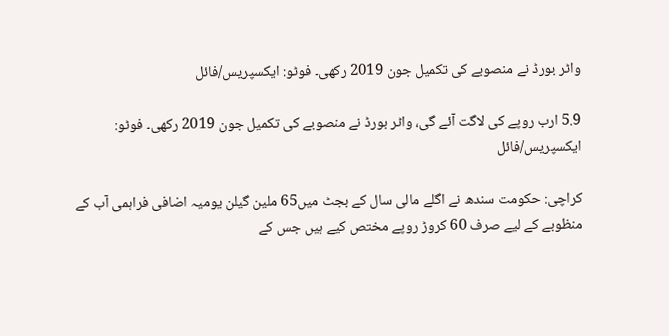واٹر بورڈ نے منصوبے کی تکمیل جون 2019 رکھی۔ فوٹو: ایکسپریس/فائل

5.9 ارب روپے کی لاگت آئے گی، واٹر بورڈ نے منصوبے کی تکمیل جون 2019 رکھی۔ فوٹو: ایکسپریس/فائل

کراچی: حکومت سندھ نے اگلے مالی سال کے بجٹ میں65 ملین گیلن یومیہ اضافی فراہمی آب کے منظوبے کے لیے صرف 60 کروڑ روپے مختص کیے ہیں جس کے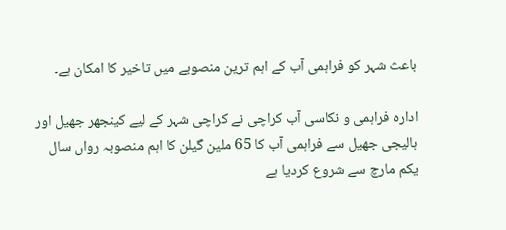باعث شہر کو فراہمی آب کے اہم ترین منصوبے میں تاخیر کا امکان ہے۔

ادارہ فراہمی و نکاسی آب کراچی نے کراچی شہر کے لیے کینجھر جھیل اور ہالیجی جھیل سے فراہمی آب کا 65 ملین گیلن کا اہم منصوبہ رواں سال یکم مارچ سے شروع کردیا ہے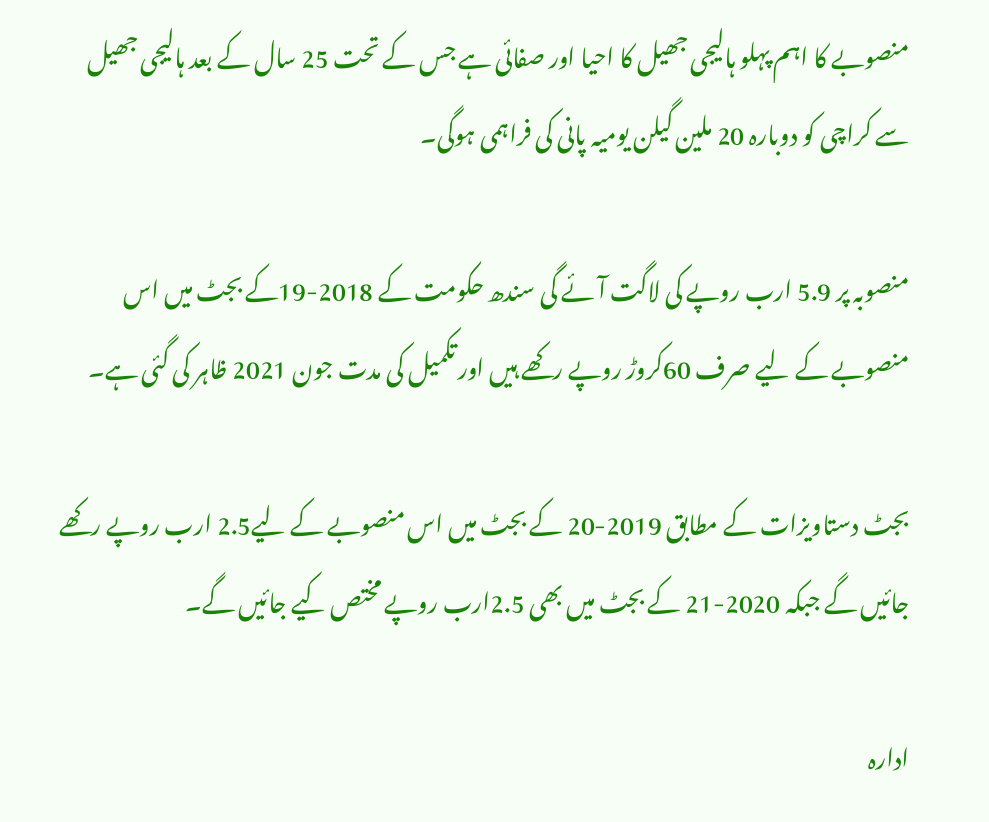منصوبے کا اہم پہلو ہالیجی جھیل کا احیا اور صفائی ہے جس کے تحت 25 سال کے بعد ہالیجی جھیل سے کراچی کو دوبارہ 20 ملین گیلن یومیہ پانی کی فراہمی ہوگی۔

منصوبہ پر 5.9 ارب روپے کی لاگت آئے گی سندھ حکومت کے 2018-19کے بجٹ میں اس منصوبے کے لیے صرف 60کروڑ روپے رکھے ہیں اور تکمیل کی مدت جون 2021 ظاہر کی گئی ہے۔

بجٹ دستاویزات کے مطابق 2019-20 کے بجٹ میں اس منصوبے کے لیے2.5 ارب روپے رکھے جائیں گے جبکہ 2020-21 کے بجٹ میں بھی 2.5ارب روپے مختص کیے جائیں گے۔

ادارہ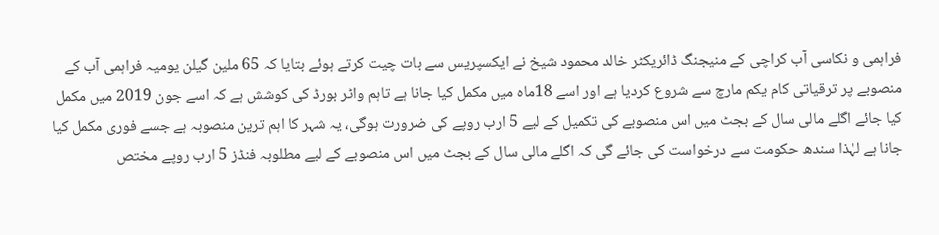فراہمی و نکاسی آب کراچی کے منیجنگ ڈائریکٹر خالد محمود شیخ نے ایکسپریس سے بات چیت کرتے ہوئے بتایا کہ 65 ملین گیلن یومیہ فراہمی آب کے منصوبے پر ترقیاتی کام یکم مارچ سے شروع کردیا ہے اور اسے 18ماہ میں مکمل کیا جانا ہے تاہم واٹر بورڈ کی کوشش ہے کہ اسے جون 2019 میں مکمل کیا جائے اگلے مالی سال کے بجٹ میں اس منصوبے کی تکمیل کے لیے 5 ارب روپے کی ضرورت ہوگی، یہ شہر کا اہم ترین منصوبہ ہے جسے فوری مکمل کیا جانا ہے لہٰذا سندھ حکومت سے درخواست کی جائے گی کہ اگلے مالی سال کے بجٹ میں اس منصوبے کے لیے مطلوبہ فنڈز 5 ارب روپے مختص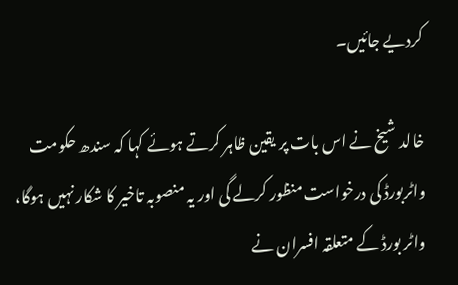کردیے جائیں۔

خالد شیخ نے اس بات پر یقین ظاہر کرتے ہوئے کہا کہ سندھ حکومت واٹربورڈ کی درخواست منظور کرلے گی اور یہ منصوبہ تاخیر کا شکار نہیں ہوگا، واٹر بورڈ کے متعلقہ افسران نے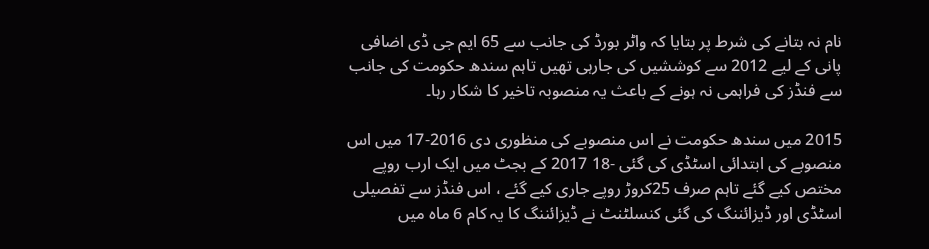نام نہ بتانے کی شرط پر بتایا کہ واٹر بورڈ کی جانب سے 65 ایم جی ڈی اضافی پانی کے لیے 2012 سے کوششیں کی جارہی تھیں تاہم سندھ حکومت کی جانب سے فنڈز کی فراہمی نہ ہونے کے باعث یہ منصوبہ تاخیر کا شکار رہا۔

2015 میں سندھ حکومت نے اس منصوبے کی منظوری دی 2016-17 میں اس منصوبے کی ابتدائی اسٹڈی کی گئی -18 2017 کے بجٹ میں ایک ارب روپے مختص کیے گئے تاہم صرف 25کروڑ روپے جاری کیے گئے ، اس فنڈز سے تفصیلی اسٹڈی اور ڈیزائننگ کی گئی کنسلٹنٹ نے ڈیزائننگ کا یہ کام 6 ماہ میں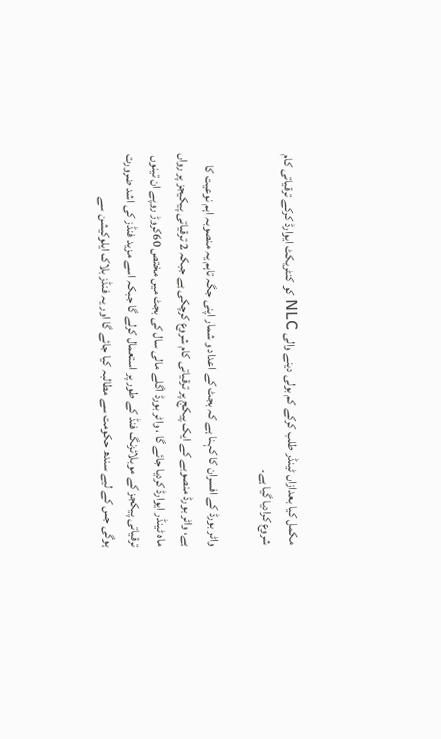مکمل کیا بعدازاں ٹینڈر طلب کرکے کم بولی دینے والی NLC کو کنٹریکٹ ایوارڈ کرکے ترقیاتی کام شروع کرادیا گیا ہے۔

واٹر بورڈ کے افسران کا کہنا ہے کہ بجٹ کے اعداد و شمار اپنی جگہ تاہم یہ منصوبہ اہم نوعیت کا ہے، واٹر بورڈ منصوبے کے ایک پیکج پر ترقیاتی کام شروع کرچکی ہے جبکہ 2 ترقیاتی پیکیجز پر رواں ماہ ٹینڈر ایوارڈ کردیا جائے گا ، واٹر بورڈ اگلے مالی سال کی بجٹ میں مختص 60کروڑ روپے ان تینوں ترقیاتی پیکجز کے موبلائزنگ فنڈ کے طور پر استعمال کرلے گا جبکہ اسے مزید فنڈز کی اشد ضرورت ہوگی جس کے لیے سندھ حکومت سے مطالبہ کیا جائے گا اور یہ فنڈز بلاک ایلوکیشن سے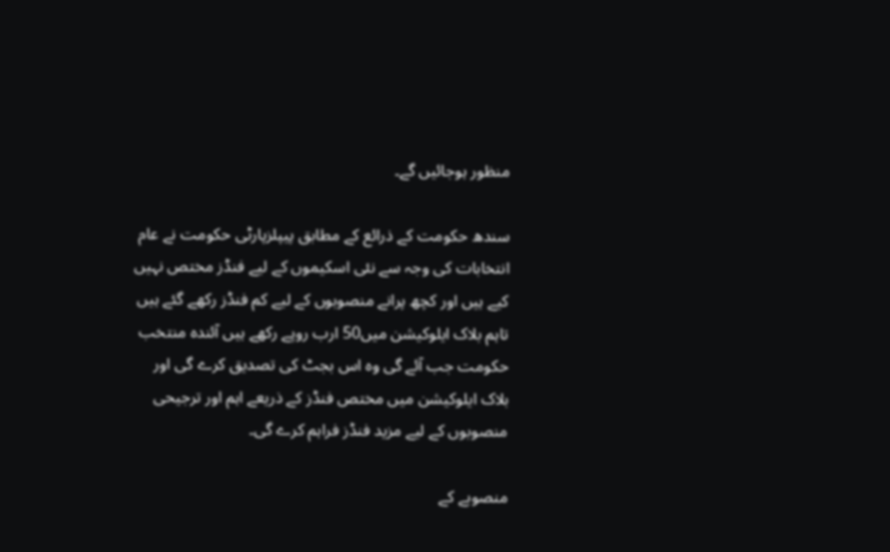منظور ہوجائیں گے۔

سندھ حکومت کے ذرائع کے مطابق پیپلزپارٹی حکومت نے عام انتخابات کی وجہ سے نئی اسکیموں کے لیے فنڈز مختص نہیں کیے ہیں اور کچھ پرانے منصوبوں کے لیے کم فنڈز رکھے گئے ہیں تاہم بلاک ایلوکیشن میں50 ارب روپے رکھے ہیں آئندہ منتخب حکومت جب آئے گی وہ اس بجٹ کی تصدیق کرے گی اور بلاک ایلوکیشن میں مختص فنڈز کے ذریعے اہم اور ترجیحی منصوبوں کے لیے مزید فنڈز فراہم کرے گی۔

منصوبے کے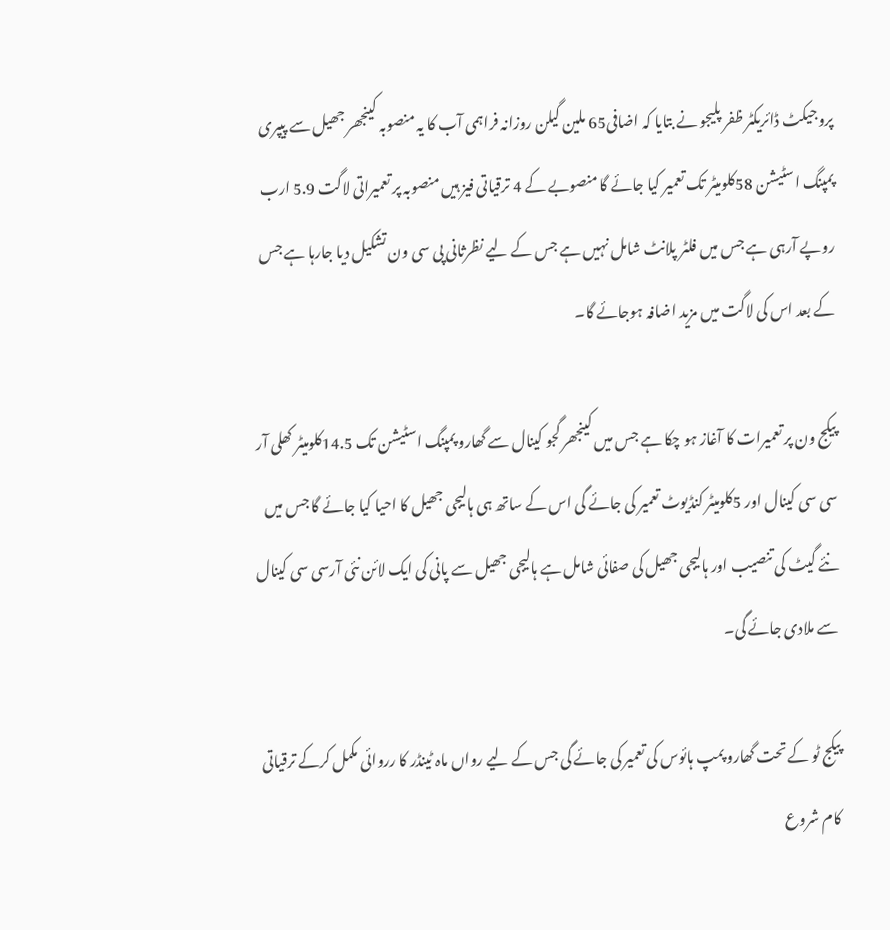پروجیکٹ ڈائریکٹر ظفر پلیجو نے بتایا کہ اضافی65 ملین گیلن روزانہ فراہمی آب کا یہ منصوبہ کینجھر جھیل سے پیپری پمپنگ اسٹیشن 58کلومیٹر تک تعمیر کیا جائے گا منصوبے کے 4 ترقیاتی فیز ہیں منصوبہ پر تعمیراتی لاگت 5.9 ارب روپے آرہی ہے جس میں فلٹر پلانٹ شامل نہیں ہے جس کے لیے نظرثانی پی سی ون تشکیل دیا جارہا ہے جس کے بعد اس کی لاگت میں مزید اضافہ ہوجائے گا۔

پیکج ون پر تعمیرات کا آغاز ہو چکا ہے جس میں کینجھر گجو کینال سے گھارو پمپنگ اسٹیشن تک 14.5کلومیٹر کھلی آر سی سی کینال اور 5کلومیٹر کنڈیوٹ تعمیر کی جائے گی اس کے ساتھ ہی ہالیجی جھیل کا احیا کیا جائے گا جس میں نئے گیٹ کی تنصیب اور ہالیجی جھیل کی صفائی شامل ہے ہالیجی جھیل سے پانی کی ایک لائن نئی آرسی سی کینال سے ملادی جائے گی۔

پیکج ٹو کے تحت گھارو پمپ ہائوس کی تعمیر کی جائے گی جس کے لیے رواں ماہ ٹینڈر کا رروائی مکمل کرکے ترقیاتی کام شروع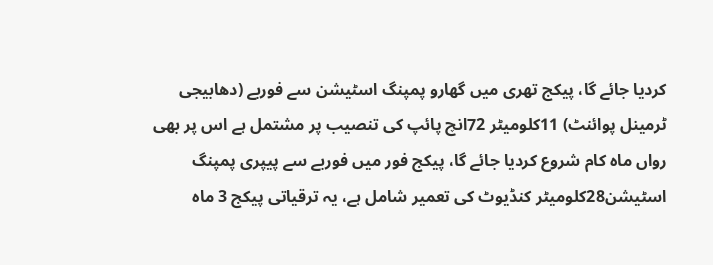کردیا جائے گا، پیکج تھری میں گھارو پمپنگ اسٹیشن سے فوربے (دھابیجی ٹرمینل پوائنٹ) 11کلومیٹر 72انچ پائپ کی تنصیب پر مشتمل ہے اس پر بھی رواں ماہ کام شروع کردیا جائے گا، پیکج فور میں فوربے سے پیپری پمپنگ اسٹیشن28کلومیٹر کنڈیوٹ کی تعمیر شامل ہے، یہ ترقیاتی پیکج 3 ماہ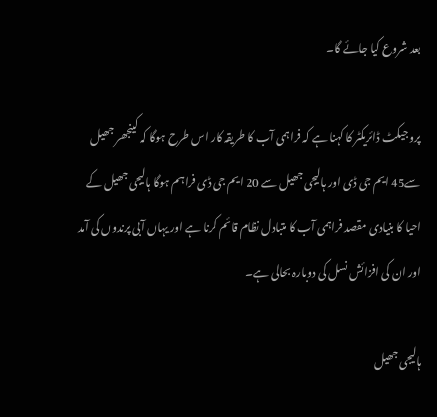بعد شروع کیا جائے گا۔

پروجیکٹ ڈائریکٹر کا کہنا ہے کہ فراہمی آب کا طریقہ کار اس طرح ہوگا کہ کینجھر جھیل سے45 ایم جی ڈی اور ہالیجی جھیل سے 20 ایم جی ڈی فراہم ہوگا ہالیجی جھیل کے احیا کا بنیادی مقصد فراہمی آب کا متبادل نظام قائم کرنا ہے اور یہاں آبی پرندوں کی آمد اور ان کی افزائش نسل کی دوبارہ بحالی ہے۔

ہالیجی جھیل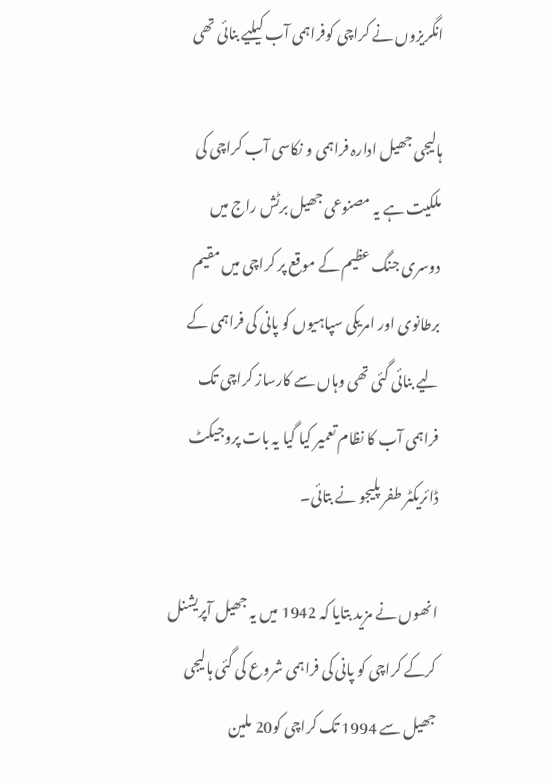انگریزوں نے کراچی کوفراہمی آب کیلیے بنائی تھی

ہالیجی جھیل ادارہ فراہمی و نکاسی آب کراچی کی ملکیت ہے یہ مصنوعی جھیل برٹش راج میں دوسری جنگ عظیم کے موقع پر کراچی میں مقیم برطانوی اور امریکی سپاہیوں کو پانی کی فراہمی کے لیے بنائی گئی تھی وہاں سے کارساز کراچی تک فراہمی آب کا نظام تعمیر کیا گیا یہ بات پروجیکٹ ڈائریکٹر طفر پلیجو نے بتائی۔

انھوں نے مزید بتایا کہ 1942 میں یہ جھیل آپریشنل کرکے کراچی کو پانی کی فراہمی شروع کی گئی ہالیجی جھیل سے 1994 تک کراچی کو20 ملین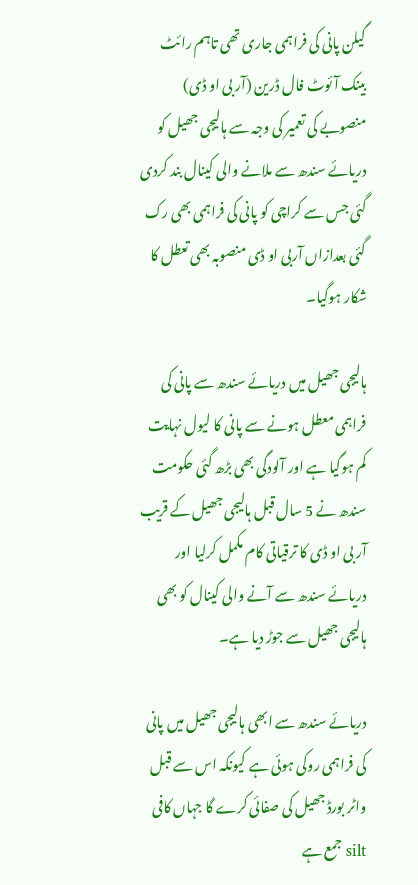گیلن پانی کی فراہمی جاری تھی تاہم رائٹ بینک آئوٹ فال ڈرین (آر بی او ڈی) منصوبے کی تعمیر کی وجہ سے ہالیجی جھیل کو دریائے سندھ سے ملانے والی کینال بند کردی گئی جس سے کراچی کو پانی کی فراہمی بھی رک گئی بعدازاں آربی او ڈی منصوبہ بھی تعطل کا شکار ہوگیا۔

ہالیجی جھیل میں دریائے سندھ سے پانی کی فراہمی معطل ہونے سے پانی کا لیول نہایت کم ہوگیا ہے اور آلودگی بھی بڑھ گئی حکومت سندھ نے 5 سال قبل ہالیجی جھیل کے قریب آر بی او ڈی کا ترقیاتی کام مکمل کرلیا اور دریائے سندھ سے آنے والی کینال کو بھی ہالیجی جھیل سے جوڑ دیا ہے۔

دریائے سندھ سے ابھی ہالیجی جھیل میں پانی کی فراہمی روکی ہوئی ہے کیونکہ اس سے قبل واٹر بورڈ جھیل کی صفائی کرے گا جہاں کافی silt جمع ہے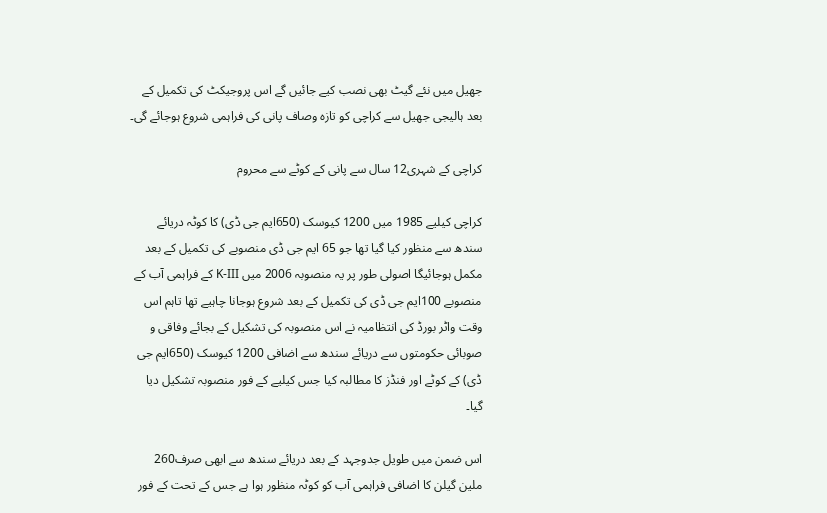جھیل میں نئے گیٹ بھی نصب کیے جائیں گے اس پروجیکٹ کی تکمیل کے بعد ہالیجی جھیل سے کراچی کو تازہ وصاف پانی کی فراہمی شروع ہوجائے گی۔

کراچی کے شہری12 سال سے پانی کے کوٹے سے محروم

کراچی کیلیے 1985 میں 1200 کیوسک (650ایم جی ڈی) کا کوٹہ دریائے سندھ سے منظور کیا گیا تھا جو 65 ایم جی ڈی منصوبے کی تکمیل کے بعد مکمل ہوجائیگا اصولی طور پر یہ منصوبہ 2006 میں K-III کے فراہمی آب کے منصوبے 100ایم جی ڈی کی تکمیل کے بعد شروع ہوجانا چاہیے تھا تاہم اس وقت واٹر بورڈ کی انتظامیہ نے اس منصوبہ کی تشکیل کے بجائے وفاقی و صوبائی حکومتوں سے دریائے سندھ سے اضافی 1200 کیوسک (650ایم جی ڈی) کے کوٹے اور فنڈز کا مطالبہ کیا جس کیلیے کے فور منصوبہ تشکیل دیا گیا۔

اس ضمن میں طویل جدوجہد کے بعد دریائے سندھ سے ابھی صرف260 ملین گیلن کا اضافی فراہمی آب کو کوٹہ منظور ہوا ہے جس کے تحت کے فور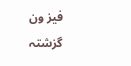فیز ون گزشتہ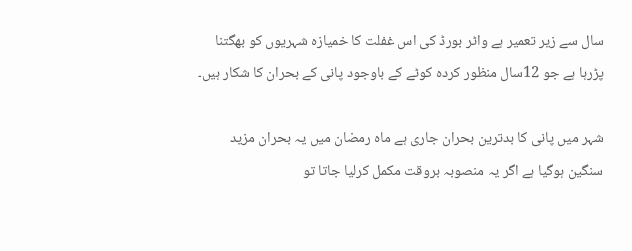سال سے زیر تعمیر ہے واٹر بورڈ کی اس غفلت کا خمیازہ شہریوں کو بھگتنا پڑرہا ہے جو 12سال منظور کردہ کوٹے کے باوجود پانی کے بحران کا شکار ہیں۔

شہر میں پانی کا بدترین بحران جاری ہے ماہ رمضان میں یہ بحران مزید سنگین ہوگیا ہے اگر یہ منصوبہ بروقت مکمل کرلیا جاتا تو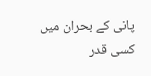پانی کے بحران میں کسی قدر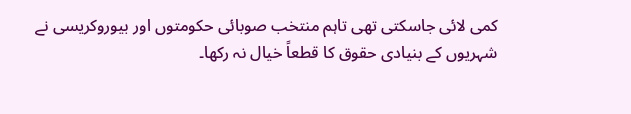کمی لائی جاسکتی تھی تاہم منتخب صوبائی حکومتوں اور بیوروکریسی نے  شہریوں کے بنیادی حقوق کا قطعاً خیال نہ رکھا۔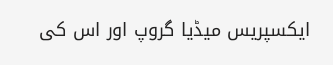ایکسپریس میڈیا گروپ اور اس کی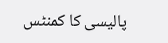پالیسی کا کمنٹس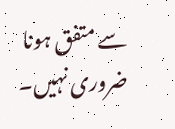سے متفق ہونا ضروری نہیں۔